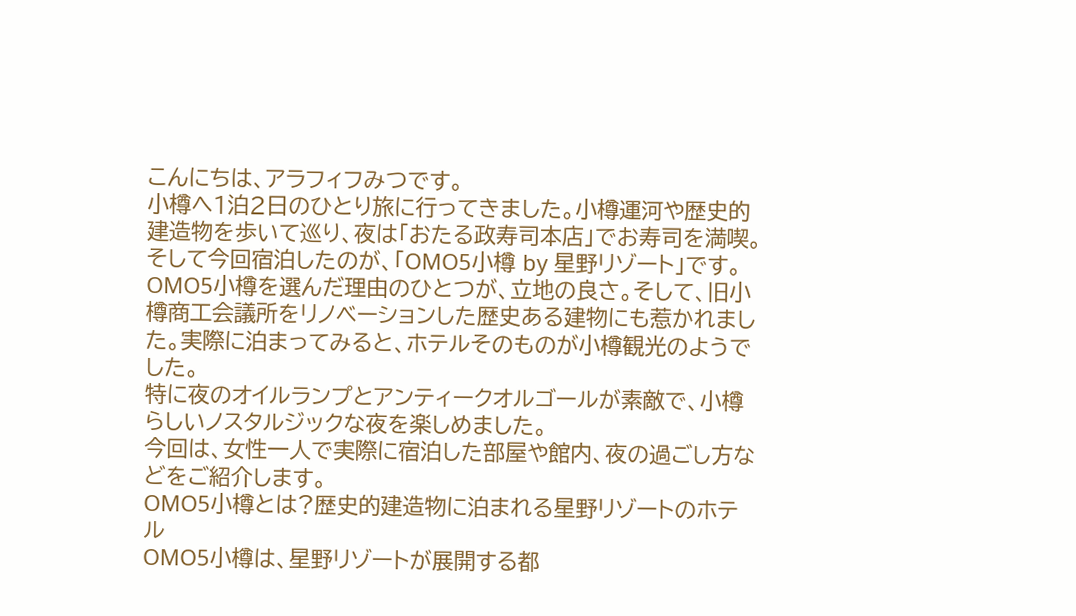こんにちは、アラフィフみつです。
小樽へ1泊2日のひとり旅に行ってきました。小樽運河や歴史的建造物を歩いて巡り、夜は「おたる政寿司本店」でお寿司を満喫。
そして今回宿泊したのが、「OMO5小樽 by 星野リゾート」です。
OMO5小樽を選んだ理由のひとつが、立地の良さ。そして、旧小樽商工会議所をリノベーションした歴史ある建物にも惹かれました。実際に泊まってみると、ホテルそのものが小樽観光のようでした。
特に夜のオイルランプとアンティークオルゴールが素敵で、小樽らしいノスタルジックな夜を楽しめました。
今回は、女性一人で実際に宿泊した部屋や館内、夜の過ごし方などをご紹介します。
OMO5小樽とは?歴史的建造物に泊まれる星野リゾートのホテル
OMO5小樽は、星野リゾートが展開する都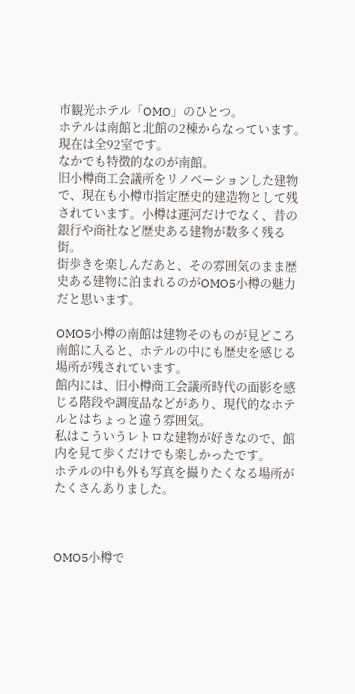市観光ホテル「OMO」のひとつ。
ホテルは南館と北館の2棟からなっています。現在は全92室です。
なかでも特徴的なのが南館。
旧小樽商工会議所をリノベーションした建物で、現在も小樽市指定歴史的建造物として残されています。小樽は運河だけでなく、昔の銀行や商社など歴史ある建物が数多く残る街。
街歩きを楽しんだあと、その雰囲気のまま歴史ある建物に泊まれるのがOMO5小樽の魅力だと思います。

OMO5小樽の南館は建物そのものが見どころ
南館に入ると、ホテルの中にも歴史を感じる場所が残されています。
館内には、旧小樽商工会議所時代の面影を感じる階段や調度品などがあり、現代的なホテルとはちょっと違う雰囲気。
私はこういうレトロな建物が好きなので、館内を見て歩くだけでも楽しかったです。
ホテルの中も外も写真を撮りたくなる場所がたくさんありました。



OMO5小樽で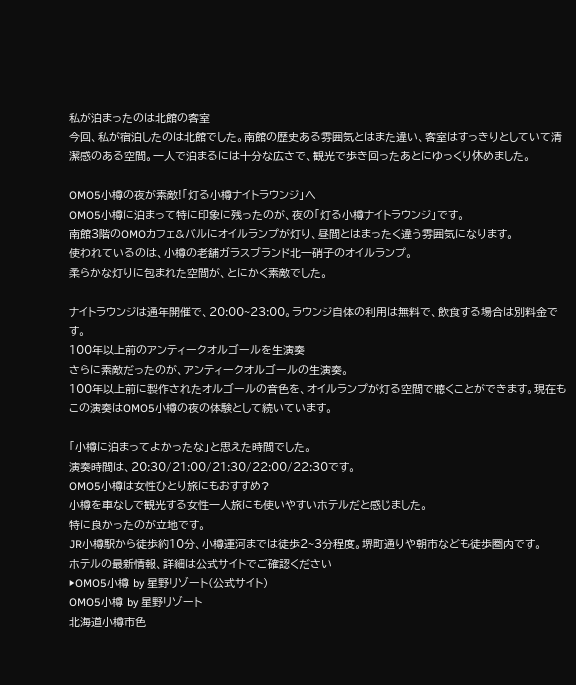私が泊まったのは北館の客室
今回、私が宿泊したのは北館でした。南館の歴史ある雰囲気とはまた違い、客室はすっきりとしていて清潔感のある空間。一人で泊まるには十分な広さで、観光で歩き回ったあとにゆっくり休めました。

OMO5小樽の夜が素敵!「灯る小樽ナイトラウンジ」へ
OMO5小樽に泊まって特に印象に残ったのが、夜の「灯る小樽ナイトラウンジ」です。
南館3階のOMOカフェ&バルにオイルランプが灯り、昼間とはまったく違う雰囲気になります。
使われているのは、小樽の老舗ガラスブランド北一硝子のオイルランプ。
柔らかな灯りに包まれた空間が、とにかく素敵でした。

ナイトラウンジは通年開催で、20:00~23:00。ラウンジ自体の利用は無料で、飲食する場合は別料金です。
100年以上前のアンティークオルゴールを生演奏
さらに素敵だったのが、アンティークオルゴールの生演奏。
100年以上前に製作されたオルゴールの音色を、オイルランプが灯る空間で聴くことができます。現在もこの演奏はOMO5小樽の夜の体験として続いています。

「小樽に泊まってよかったな」と思えた時間でした。
演奏時間は、20:30/21:00/21:30/22:00/22:30です。
OMO5小樽は女性ひとり旅にもおすすめ?
小樽を車なしで観光する女性一人旅にも使いやすいホテルだと感じました。
特に良かったのが立地です。
JR小樽駅から徒歩約10分、小樽運河までは徒歩2~3分程度。堺町通りや朝市なども徒歩圏内です。
ホテルの最新情報、詳細は公式サイトでご確認ください
▶OMO5小樽 by 星野リゾート(公式サイト)
OMO5小樽 by 星野リゾート
北海道小樽市色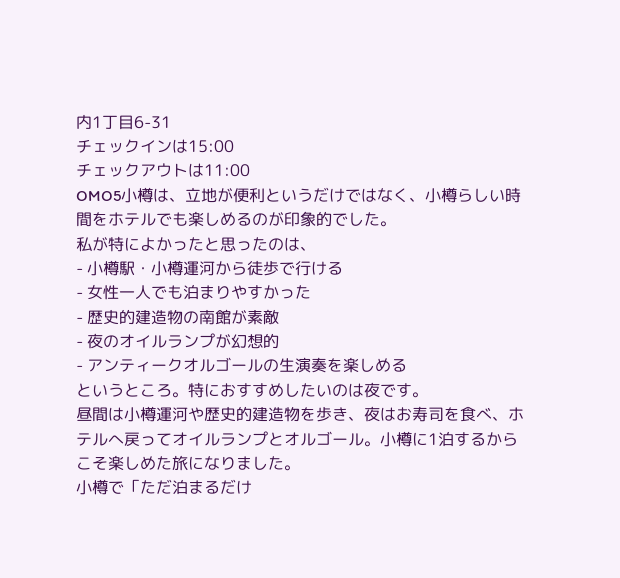内1丁目6-31
チェックインは15:00
チェックアウトは11:00
OMO5小樽は、立地が便利というだけではなく、小樽らしい時間をホテルでも楽しめるのが印象的でした。
私が特によかったと思ったのは、
- 小樽駅・小樽運河から徒歩で行ける
- 女性一人でも泊まりやすかった
- 歴史的建造物の南館が素敵
- 夜のオイルランプが幻想的
- アンティークオルゴールの生演奏を楽しめる
というところ。特におすすめしたいのは夜です。
昼間は小樽運河や歴史的建造物を歩き、夜はお寿司を食べ、ホテルへ戻ってオイルランプとオルゴール。小樽に1泊するからこそ楽しめた旅になりました。
小樽で「ただ泊まるだけ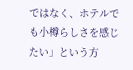ではなく、ホテルでも小樽らしさを感じたい」という方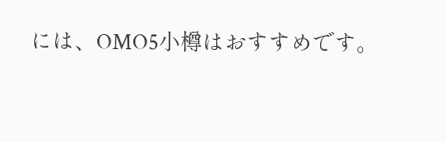には、OMO5小樽はおすすめです。